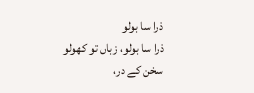ذرا سا بولو
ذرا سا بولو، زباں تو کھولو
سخن کے در،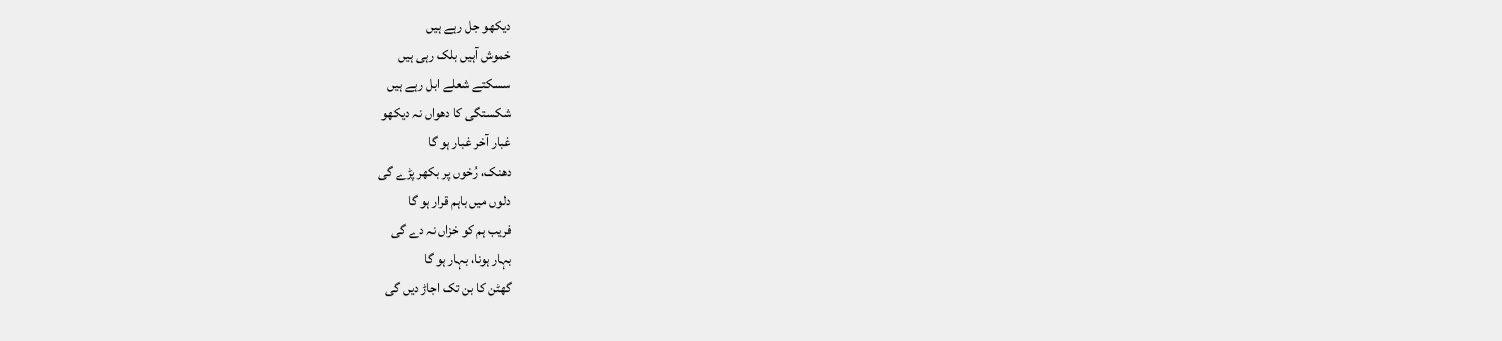دیکھو جل رہے ہیں
خموش آہیں بلک رہی ہیں
سسکتے شعلے ابل رہے ہیں
شکستگی کا دھواں نہ دیکھو
غبار آخر غبار ہو گا
دھنک، رُخوں پر بکھر پڑے گی
دلوں میں باہم قرار ہو گا
فریب ہم کو خزاں نہ دے گی
بہار ہونا، بہار ہو گا
گھٹن کا بن تک اجاڑ دیں گی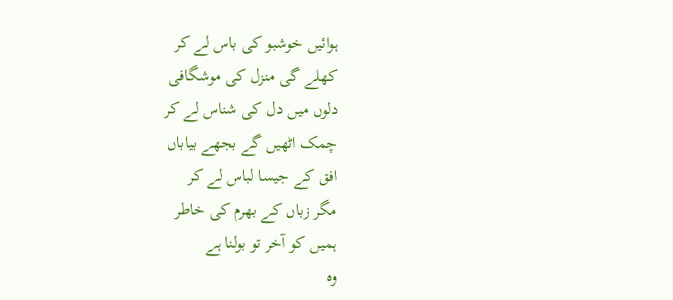ہوائیں خوشبو کی باس لے کر
کھلے گی منزل کی موشگافی
دلوں میں دل کی شناس لے کر
چمک اٹھیں گے بجھے بیاباں
افق کے جیسا لباس لے کر
مگر زباں کے بھرم کی خاطر
ہمیں کو آخر تو بولنا ہے
وہ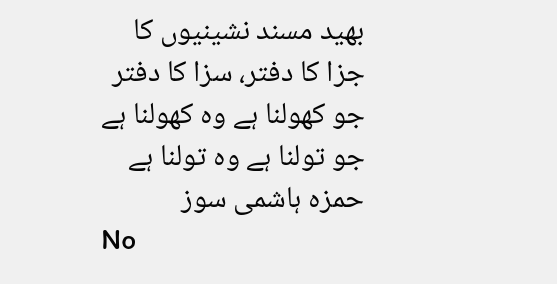بھید مسند نشینیوں کا
جزا کا دفتر، سزا کا دفتر
جو کھولنا ہے وہ کھولنا ہے
جو تولنا ہے وہ تولنا ہے
حمزہ ہاشمی سوز
No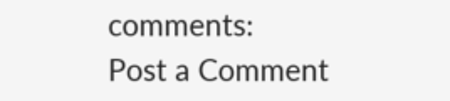comments:
Post a Comment